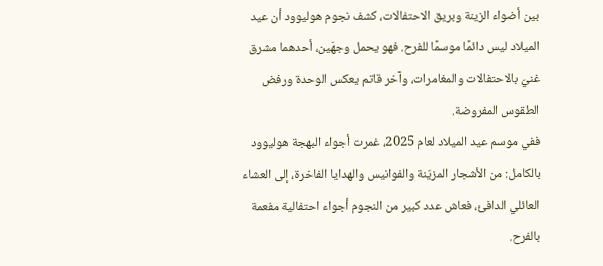بين أضواء الزينة وبريق الاحتفالات، كشف نجوم هوليوود أن عيد الميلاد ليس دائمًا موسمًا للفرح. فهو يحمل وجهَين، أحدهما مشرق غنيّ بالاحتفالات والمغامرات، وآخر قاتم يعكس الوحدة ورفض الطقوس المفروضة.
ففي موسم عيد الميلاد لعام 2025، غمرت أجواء البهجة هوليوود بالكامل: من الأشجار المزيّنة والفوانيس والهدايا الفاخرة، إلى العشاء العائلي الدافئ، فعاش عدد كبير من النجوم أجواء احتفالية مفعمة بالفرح.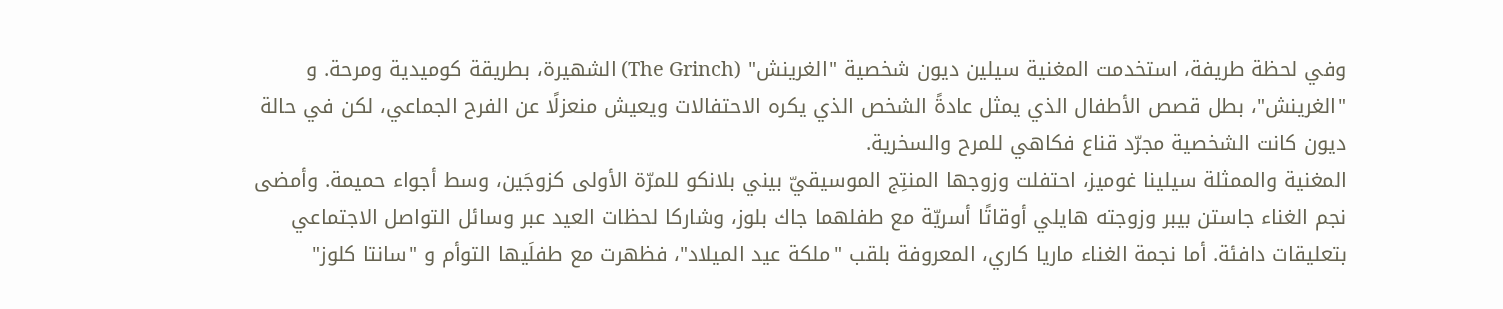وفي لحظة طريفة، استخدمت المغنية سيلين ديون شخصية "الغرينش" (The Grinch) الشهيرة، بطريقة كوميدية ومرحة. و "الغرينش"، بطل قصص الأطفال الذي يمثل عادةً الشخص الذي يكره الاحتفالات ويعيش منعزلًا عن الفرح الجماعي، لكن في حالة ديون كانت الشخصية مجرّد قناع فكاهي للمرح والسخرية.
المغنية والممثلة سيلينا غوميز، احتفلت وزوجها المنتِج الموسيقيّ بيني بلانكو للمرّة الأولى كزوجَين، وسط أجواء حميمة. وأمضى نجم الغناء جاستن بيبر وزوجته هايلي أوقاتًا أسريّة مع طفلهما جاك بلوز، وشاركا لحظات العيد عبر وسائل التواصل الاجتماعي بتعليقات دافئة. أما نجمة الغناء ماريا كاري، المعروفة بلقب "ملكة عيد الميلاد"، فظهرت مع طفلَيها التوأم و "سانتا كلوز"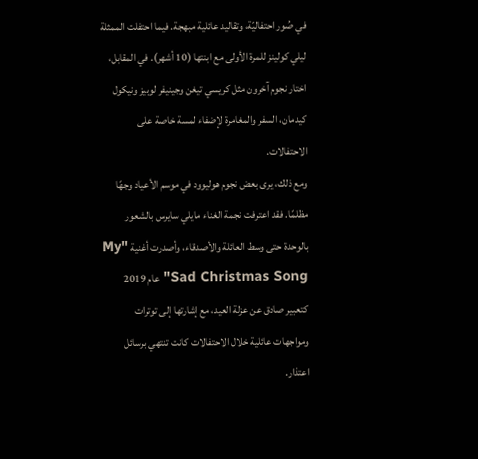في صُور احتفاليّة، وتقاليد عائلية مبهجة. فيما احتفلت الممثلة ليلي كولينز للمرة الأولى مع ابنتها (10 أشهر). في المقابل، اختار نجوم آخرون مثل كريسي تيغن وجينيفر لوبيز ونيكول كيدمان، السفر والمغامرة لإضفاء لمسة خاصة على الاحتفالات.
ومع ذلك، يرى بعض نجوم هوليوود في موسم الأعياد وجهًا مظلمًا. فقد اعترفت نجمة الغناء مايلي سايرس بالشعور بالوحدة حتى وسط العائلة والأصدقاء، وأصدرت أغنية "My Sad Christmas Song" عام 2019 كتعبير صادق عن عزلة العيد، مع إشارتها إلى توترات ومواجهات عائلية خلال الاحتفالات كانت تنتهي برسائل اعتذار.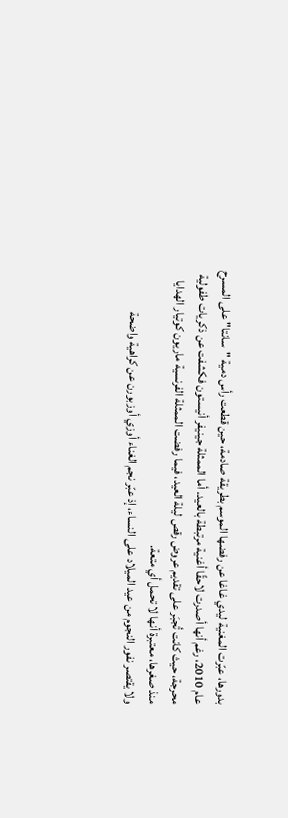بدورها، عبّرت المغنية ليدي غاغا عن رفضها الموسم بطريقة صادمة، حين قطعت رأس دمية "سانتا" على المسرح عام 2010، رغم أنها أصدرت لاحقًا أغنية مرتبطة بالعيد. أما الممثلة جينيفر أنيستون فكشفت عن ذكريات طفولية محرجة، حيث كانت تُجبَر على تقديم عروض رقص ليلة العيد، فيما رفضت الممثلة الفرنسية ماريون كوتيار الهدايا منذ صغرها، معتبرة أنها لا تحمل أي متعة.
ولا يقتصر نفور النجوم من عيد الميلاد على النساء، إذ عبّر نجم الغناء أوزي أوزبورن عن كراهية واضحة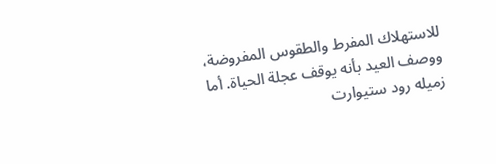للاستهلاك المفرط والطقوس المفروضة، ووصف العيد بأنه يوقف عجلة الحياة. أما زميله رود ستيوارت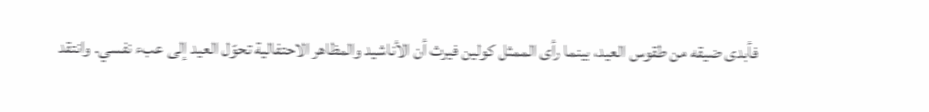فأبدى ضيقه من طقوس العيد، بينما رأى الممثل كولين فيرث أن الأناشيد والمظاهر الاحتفالية تحوّل العيد إلى عبء نفسي. وانتقد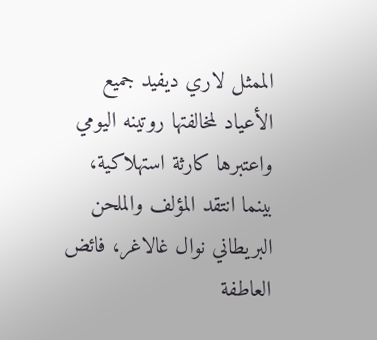الممثل لاري ديفيد جميع الأعياد لمخالفتها روتينه اليومي واعتبرها كارثة استهلاكية، بينما انتقد المؤلف والملحن البريطاني نوال غالاغر، فائض العاطفة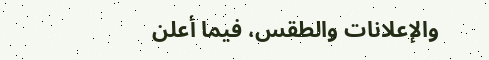والإعلانات والطقس، فيما أعلن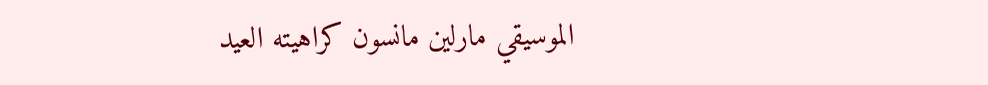الموسيقي مارلين مانسون كراهيته العيد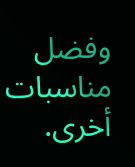وفضل مناسبات أخرى.